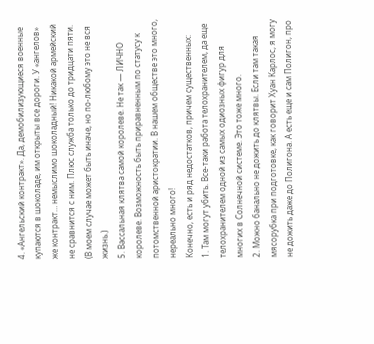4. «Ангельский контракт». Да, демобилизующиеся военные купаются в шоколаде, им открыты все дороги. У «ангелов» же контракт… немыслимо шоколадный! Никакой армейский не сравнится с ним. Плюс служба только до тридцати пяти. (В моем случае может быть иначе, но по-любому это не вся жизнь.)
5. Вассальная клятва самой королеве. Не так — ЛИЧНО королеве. Возможность быть приравненным по статусу к потомственной аристократии. В нашем обществе это много, нереально много!
Конечно, есть и ряд недостатков, причем существенных:
1. Там могут убить. Все-таки работа телохранителем, да еще телохранителем одной из самых одиозных фигур для многих в Солнечной системе. Это тоже много.
2. Можно банально не дожить до клятвы. Если там такая мясорубка при подготовке, как говорит Хуан Карлос, я могу не дожить даже до Полигона. А есть еще и сам Полигон, про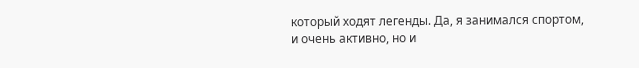который ходят легенды. Да, я занимался спортом, и очень активно, но и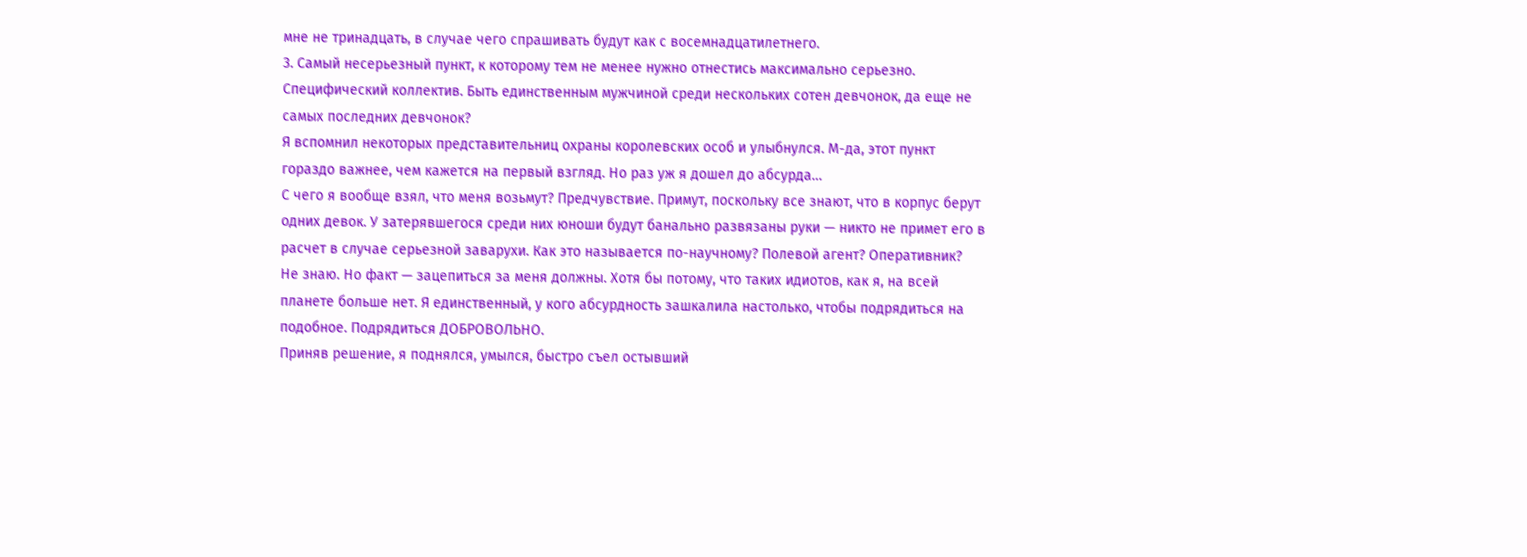мне не тринадцать, в случае чего спрашивать будут как с восемнадцатилетнего.
3. Самый несерьезный пункт, к которому тем не менее нужно отнестись максимально серьезно. Специфический коллектив. Быть единственным мужчиной среди нескольких сотен девчонок, да еще не самых последних девчонок?
Я вспомнил некоторых представительниц охраны королевских особ и улыбнулся. М-да, этот пункт гораздо важнее, чем кажется на первый взгляд. Но раз уж я дошел до абсурда…
С чего я вообще взял, что меня возьмут? Предчувствие. Примут, поскольку все знают, что в корпус берут одних девок. У затерявшегося среди них юноши будут банально развязаны руки — никто не примет его в расчет в случае серьезной заварухи. Как это называется по-научному? Полевой агент? Оперативник?
Не знаю. Но факт — зацепиться за меня должны. Хотя бы потому, что таких идиотов, как я, на всей планете больше нет. Я единственный, у кого абсурдность зашкалила настолько, чтобы подрядиться на подобное. Подрядиться ДОБРОВОЛЬНО.
Приняв решение, я поднялся, умылся, быстро съел остывший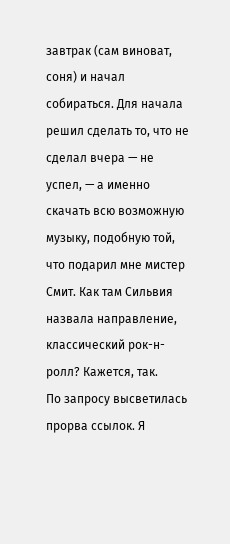завтрак (сам виноват, соня) и начал собираться. Для начала решил сделать то, что не сделал вчера — не успел, — а именно скачать всю возможную музыку, подобную той, что подарил мне мистер Смит. Как там Сильвия назвала направление, классический рок-н-ролл? Кажется, так.
По запросу высветилась прорва ссылок. Я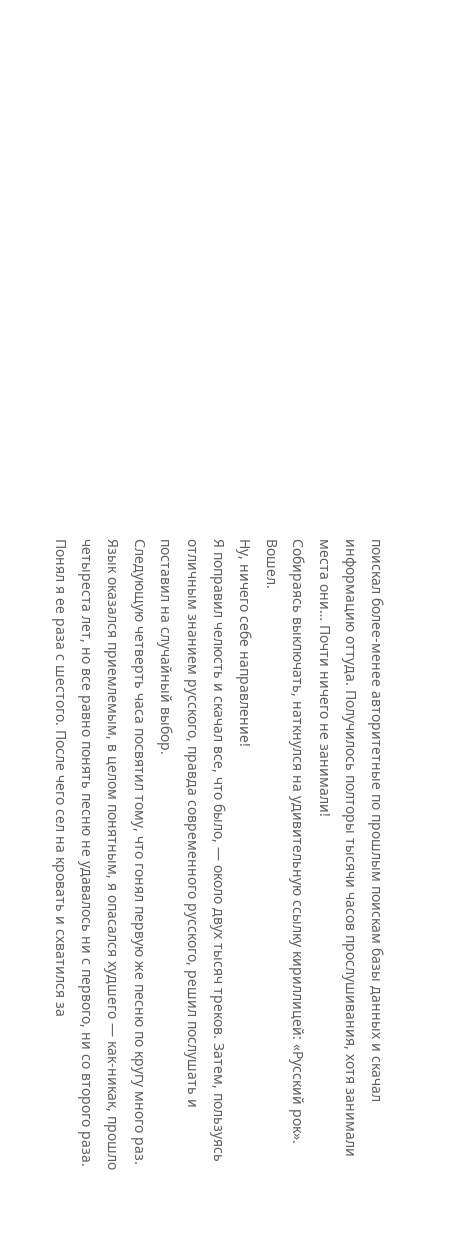поискал более-менее авторитетные по прошлым поискам базы данных и скачал информацию оттуда. Получилось полторы тысячи часов прослушивания, хотя занимали места они… Почти ничего не занимали!
Собираясь выключать, наткнулся на удивительную ссылку кириллицей: «Русский рок». Вошел.
Ну, ничего себе направление!
Я поправил челюсть и скачал все, что было, — около двух тысяч треков. Затем, пользуясь отличным знанием русского, правда современного русского, решил послушать и поставил на случайный выбор.
Следующую четверть часа посвятил тому, что гонял первую же песню по кругу много раз. Язык оказался приемлемым, в целом понятным, я опасался худшего — как-никак, прошло четыреста лет, но все равно понять песню не удавалось ни с первого, ни со второго раза.
Понял я ее раза с шестого. После чего сел на кровать и схватился за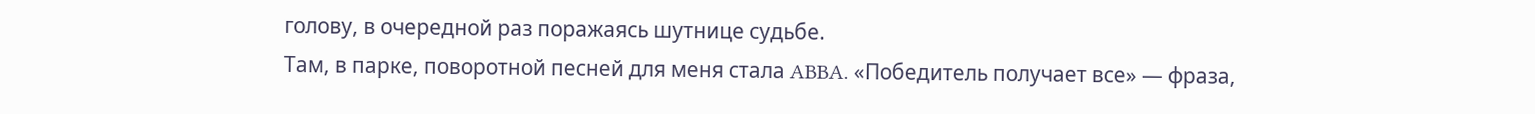голову, в очередной раз поражаясь шутнице судьбе.
Там, в парке, поворотной песней для меня стала ABBA. «Победитель получает все» — фраза,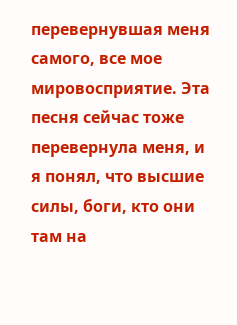перевернувшая меня самого, все мое мировосприятие. Эта песня сейчас тоже перевернула меня, и я понял, что высшие силы, боги, кто они там на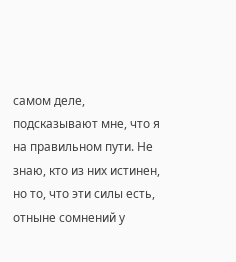самом деле, подсказывают мне, что я на правильном пути. Не знаю, кто из них истинен, но то, что эти силы есть, отныне сомнений у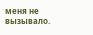меня не вызывало.